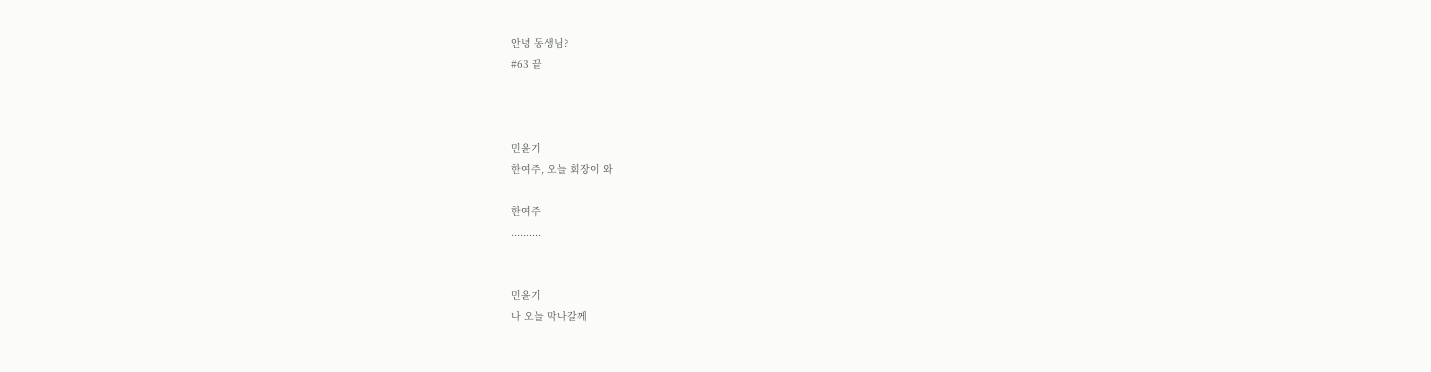안녕 동생님?
#63 끝



민윤기
한여주, 오늘 회장이 와

한여주
..........


민윤기
나 오늘 막나갈께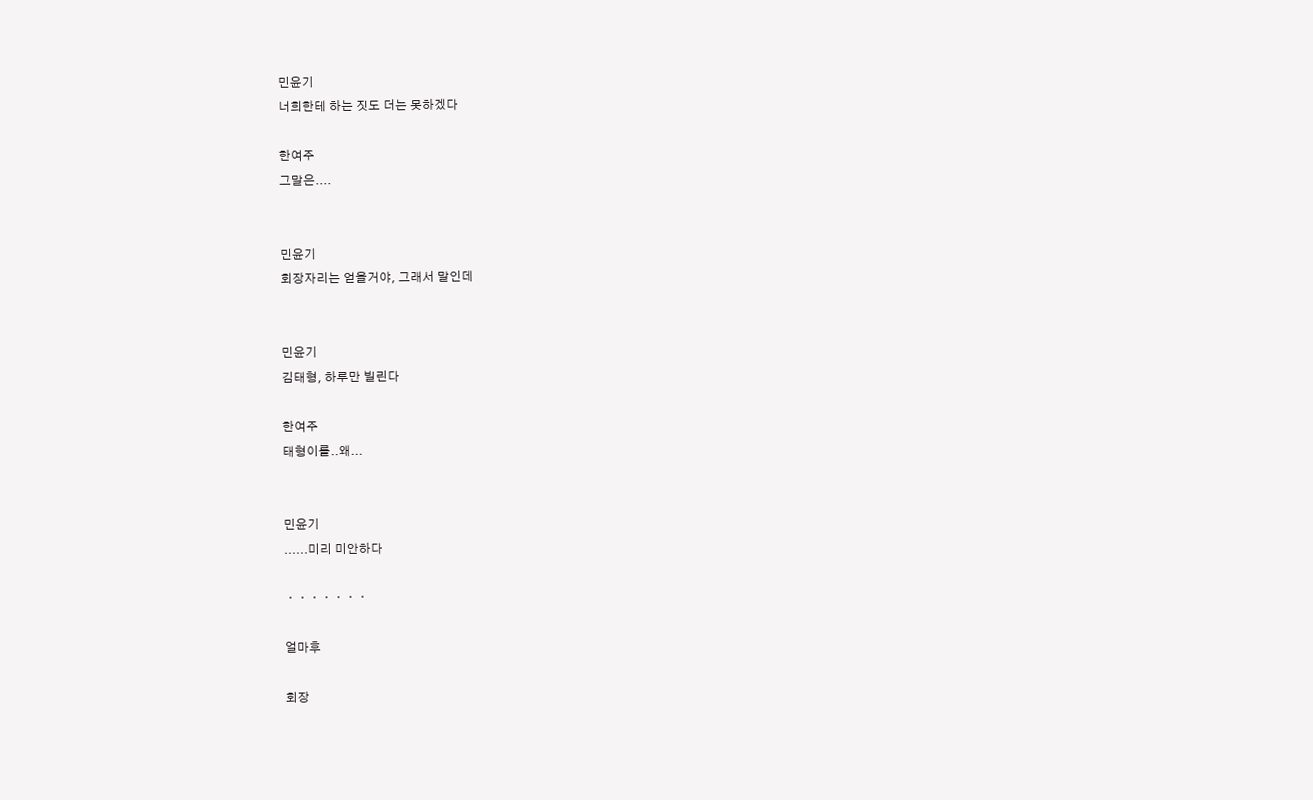민윤기
너희한테 하는 짓도 더는 못하겠다

한여주
그말은....


민윤기
회장자리는 얻을거야, 그래서 말인데


민윤기
김태형, 하루만 빌린다

한여주
태형이를..왜...


민윤기
......미리 미안하다

ㆍㆍㆍㆍㆍㆍㆍ

얼마후

회장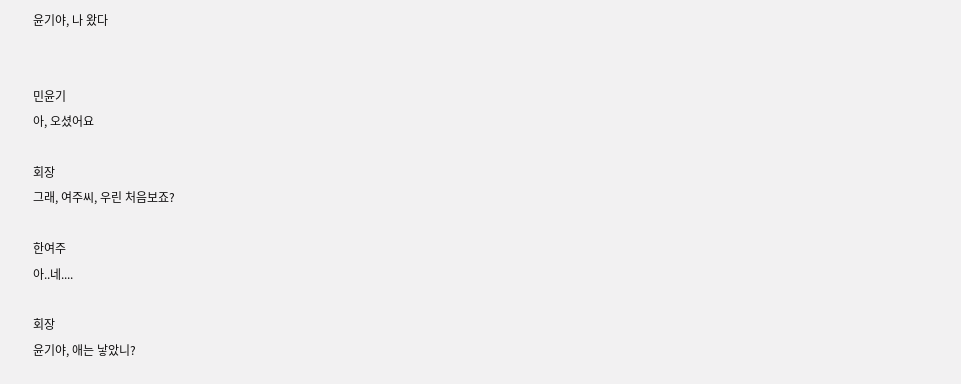윤기야, 나 왔다


민윤기
아, 오셨어요

회장
그래, 여주씨, 우린 처음보죠?

한여주
아..네....

회장
윤기야, 애는 낳았니?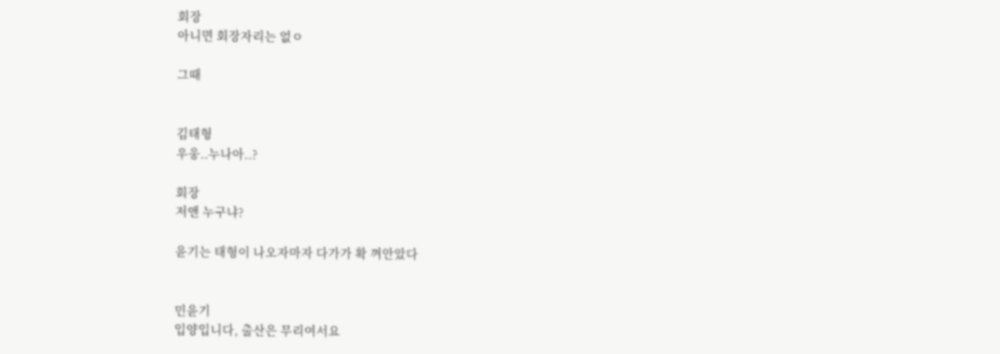회장
아니면 회장자리는 없ㅇ

그때


김태형
우웅..누나아..?

회장
저앤 누구냐?

윤기는 태형이 나오자마자 다가가 확 껴안았다


민윤기
입양입니다, 출산은 무리여서요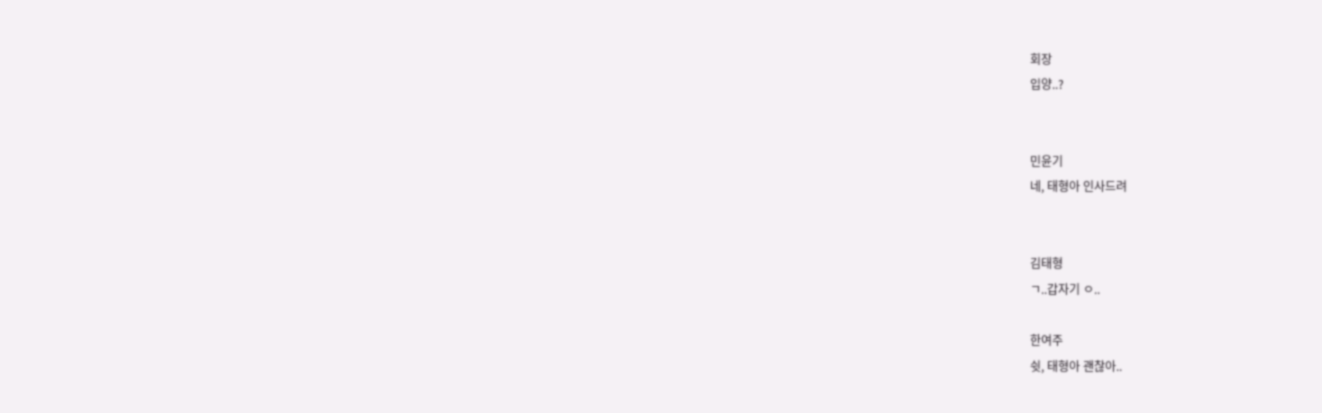회장
입양..?


민윤기
네, 태형아 인사드려


김태형
ㄱ..갑자기 ㅇ..

한여주
쉿, 태형아 괜찮아..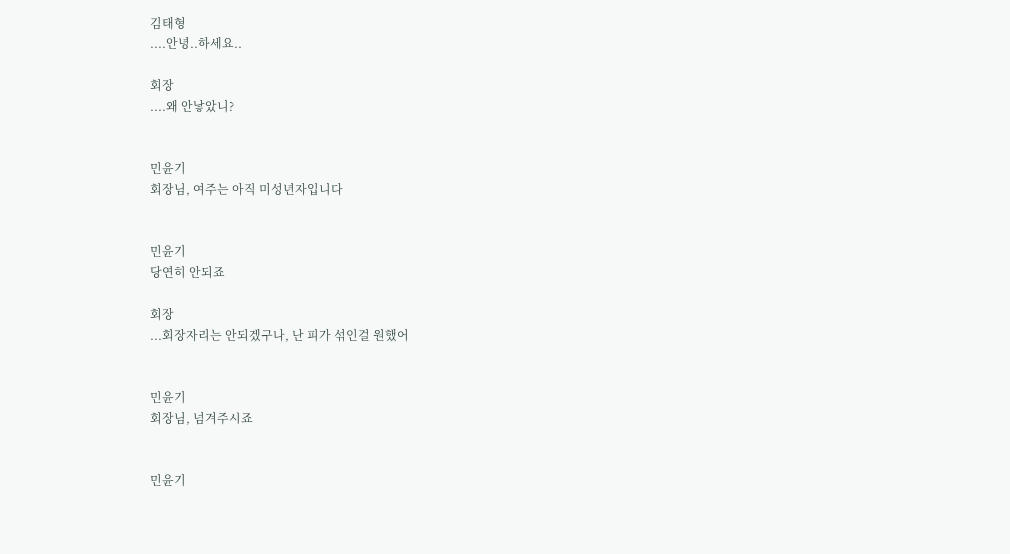김태형
....안녕..하세요..

회장
....왜 안낳았니?


민윤기
회장님, 여주는 아직 미성년자입니다


민윤기
당연히 안되죠

회장
...회장자리는 안되겠구나, 난 피가 섞인걸 원했어


민윤기
회장님, 넘겨주시죠


민윤기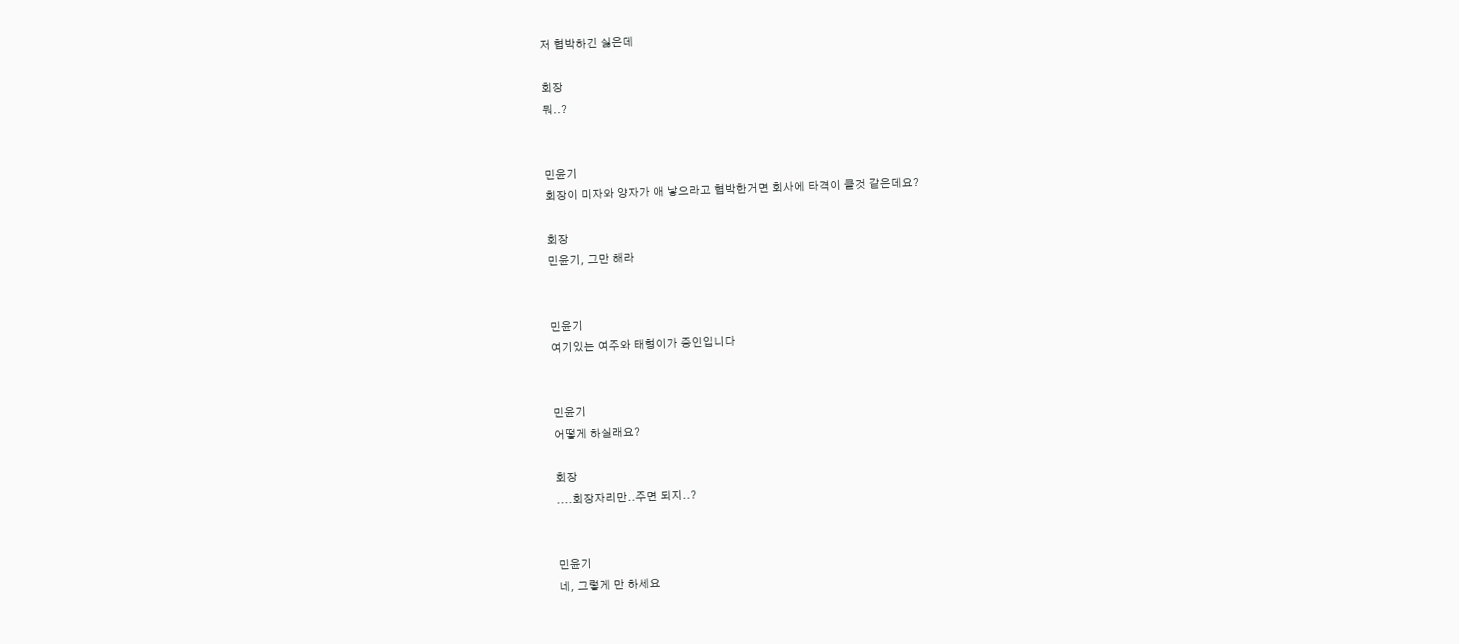저 협박하긴 싫은데

회장
뭐..?


민윤기
회장이 미자와 양자가 애 낳으라고 협박한거면 회사에 타격이 클것 같은데요?

회장
민윤기, 그만 해라


민윤기
여기있는 여주와 태형이가 증인입니다


민윤기
어떻게 하실래요?

회장
....회장자리만..주면 되지..?


민윤기
네, 그렇게 만 하세요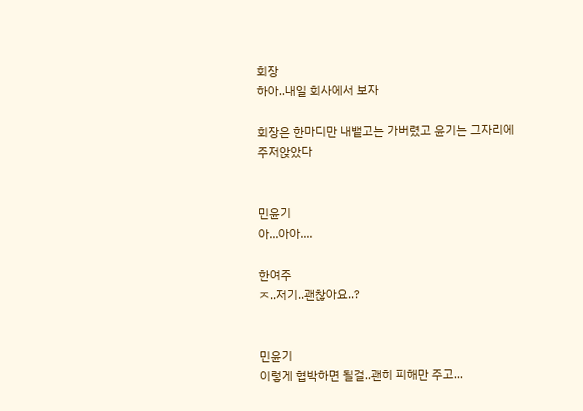회장
하아..내일 회사에서 보자

회장은 한마디만 내뱉고는 가버렸고 윤기는 그자리에 주저앉았다


민윤기
아...아아....

한여주
ㅈ..저기..괜찮아요..?


민윤기
이렇게 협박하면 될걸..괜히 피해만 주고...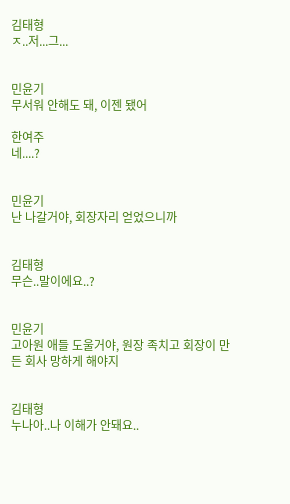김태형
ㅈ..저...그...


민윤기
무서워 안해도 돼, 이젠 됐어

한여주
네....?


민윤기
난 나갈거야, 회장자리 얻었으니까


김태형
무슨..말이에요..?


민윤기
고아원 애들 도울거야, 원장 족치고 회장이 만든 회사 망하게 해야지


김태형
누나아..나 이해가 안돼요..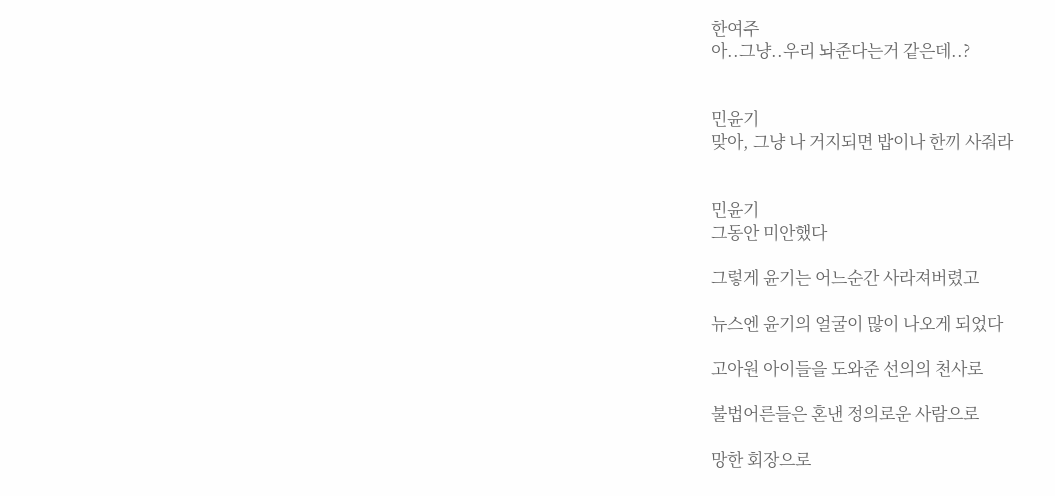한여주
아..그냥..우리 놔준다는거 같은데..?


민윤기
맞아, 그냥 나 거지되면 밥이나 한끼 사줘라


민윤기
그동안 미안했다

그렇게 윤기는 어느순간 사라져버렸고

뉴스엔 윤기의 얼굴이 많이 나오게 되었다

고아원 아이들을 도와준 선의의 천사로

불법어른들은 혼낸 정의로운 사람으로

망한 회장으로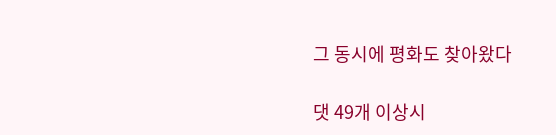그 동시에 평화도 찾아왔다

댓 49개 이상시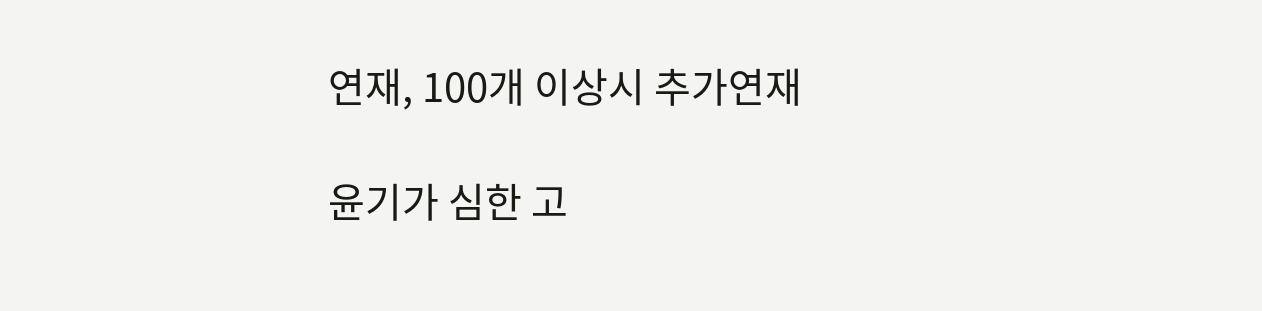연재, 100개 이상시 추가연재

윤기가 심한 고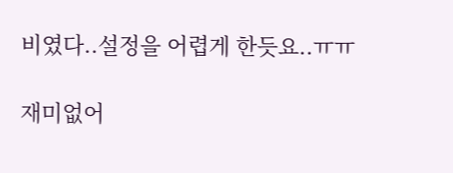비였다..설정을 어렵게 한듯요..ㅠㅠ

재미없어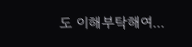도 이해부탁해여...